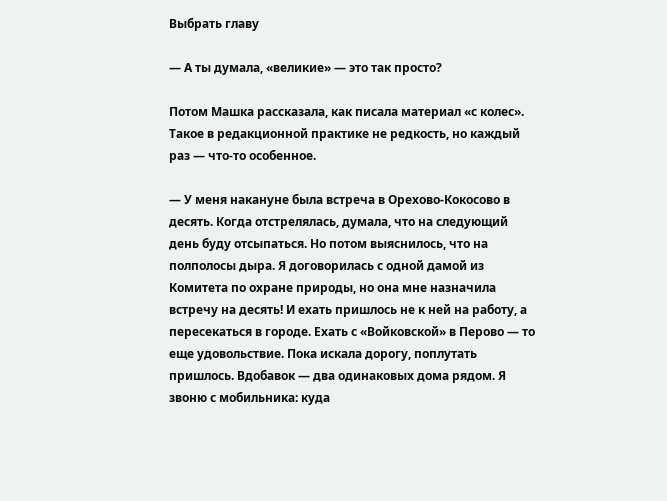Выбрать главу

— А ты думала, «великие» — это так просто?

Потом Машка рассказала, как писала материал «с колес». Такое в редакционной практике не редкость, но каждый раз — что-то особенное.

— У меня накануне была встреча в Орехово-Кокосово в десять. Когда отстрелялась, думала, что на следующий день буду отсыпаться. Но потом выяснилось, что на полполосы дыра. Я договорилась с одной дамой из Комитета по охране природы, но она мне назначила встречу на десять! И ехать пришлось не к ней на работу, а пересекаться в городе. Ехать с «Войковской» в Перово — то еще удовольствие. Пока искала дорогу, поплутать пришлось. Вдобавок — два одинаковых дома рядом. Я звоню с мобильника: куда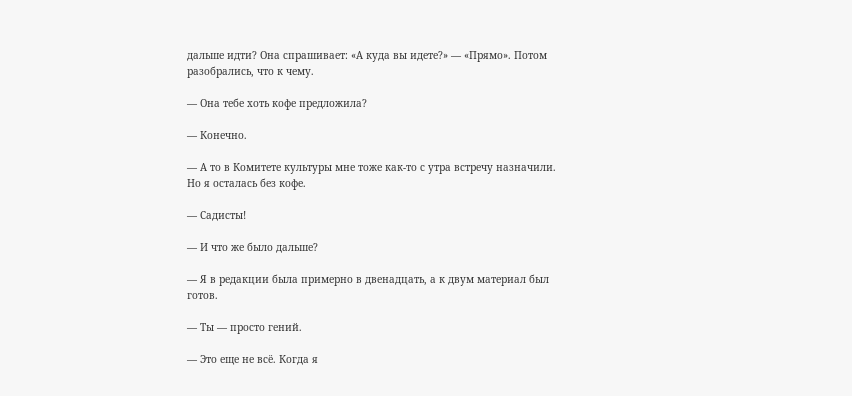дальше идти? Она спрашивает: «А куда вы идете?» — «Прямо». Потом разобрались, что к чему.

— Она тебе хоть кофе предложила?

— Конечно.

— А то в Комитете культуры мне тоже как-то с утра встречу назначили. Но я осталась без кофе.

— Садисты!

— И что же было дальше?

— Я в редакции была примерно в двенадцать, а к двум материал был готов.

— Ты — просто гений.

— Это еще не всё. Когда я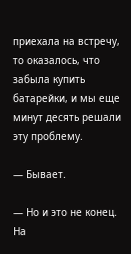приехала на встречу, то оказалось, что забыла купить батарейки, и мы еще минут десять решали эту проблему.

— Бывает.

— Но и это не конец. На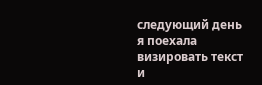следующий день я поехала визировать текст и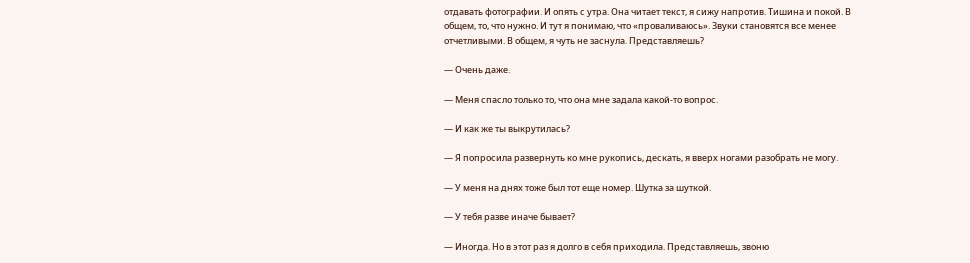отдавать фотографии. И опять с утра. Она читает текст, я сижу напротив. Тишина и покой. В общем, то, что нужно. И тут я понимаю, что «проваливаюсь». Звуки становятся все менее отчетливыми. В общем, я чуть не заснула. Представляешь?

— Очень даже.

— Меня спасло только то, что она мне задала какой-то вопрос.

— И как же ты выкрутилась?

— Я попросила развернуть ко мне рукопись, дескать, я вверх ногами разобрать не могу.

— У меня на днях тоже был тот еще номер. Шутка за шуткой.

— У тебя разве иначе бывает?

— Иногда. Но в этот раз я долго в себя приходила. Представляешь, звоню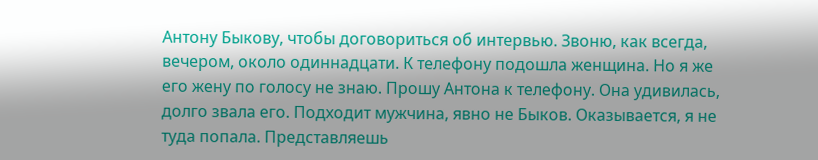Антону Быкову, чтобы договориться об интервью. Звоню, как всегда, вечером, около одиннадцати. К телефону подошла женщина. Но я же его жену по голосу не знаю. Прошу Антона к телефону. Она удивилась, долго звала его. Подходит мужчина, явно не Быков. Оказывается, я не туда попала. Представляешь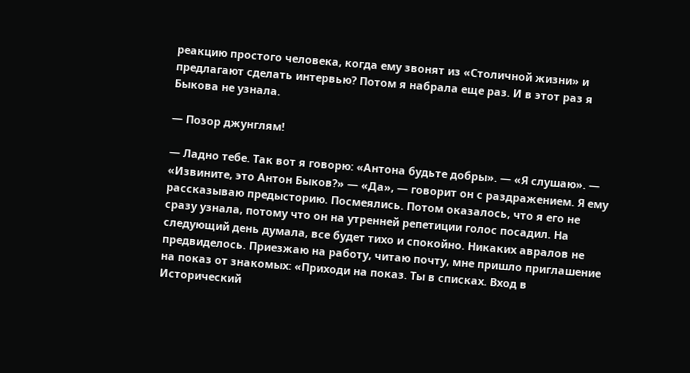реакцию простого человека, когда ему звонят из «Столичной жизни» и предлагают сделать интервью? Потом я набрала еще раз. И в этот раз я Быкова не узнала.

— Позор джунглям!

— Ладно тебе. Так вот я говорю: «Антона будьте добры». — «Я слушаю». — «Извините, это Антон Быков?» — «Да», — говорит он с раздражением. Я ему рассказываю предысторию. Посмеялись. Потом оказалось, что я его не сразу узнала, потому что он на утренней репетиции голос посадил. На следующий день думала, все будет тихо и спокойно. Никаких авралов не предвиделось. Приезжаю на работу, читаю почту, мне пришло приглашение на показ от знакомых: «Приходи на показ. Ты в списках. Вход в Исторический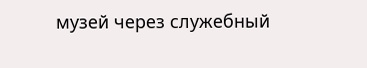музей через служебный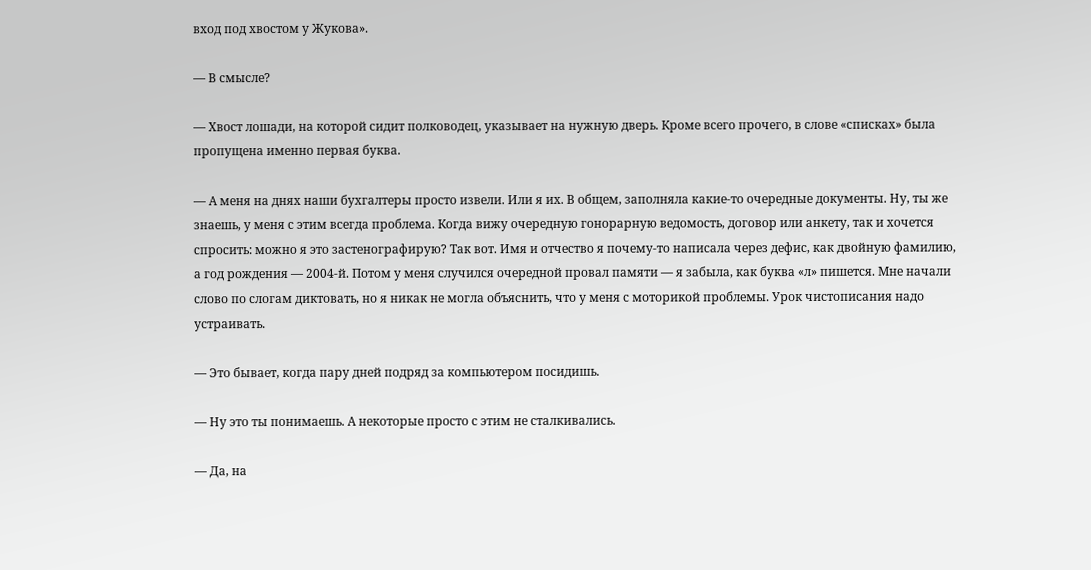вход под хвостом у Жукова».

— В смысле?

— Хвост лошади, на которой сидит полководец, указывает на нужную дверь. Кроме всего прочего, в слове «списках» была пропущена именно первая буква.

— А меня на днях наши бухгалтеры просто извели. Или я их. В общем, заполняла какие-то очередные документы. Ну, ты же знаешь, у меня с этим всегда проблема. Когда вижу очередную гонорарную ведомость, договор или анкету, так и хочется спросить: можно я это застенографирую? Так вот. Имя и отчество я почему-то написала через дефис, как двойную фамилию, а год рождения — 2004-й. Потом у меня случился очередной провал памяти — я забыла, как буква «л» пишется. Мне начали слово по слогам диктовать, но я никак не могла объяснить, что у меня с моторикой проблемы. Урок чистописания надо устраивать.

— Это бывает, когда пару дней подряд за компьютером посидишь.

— Ну это ты понимаешь. А некоторые просто с этим не сталкивались.

— Да, на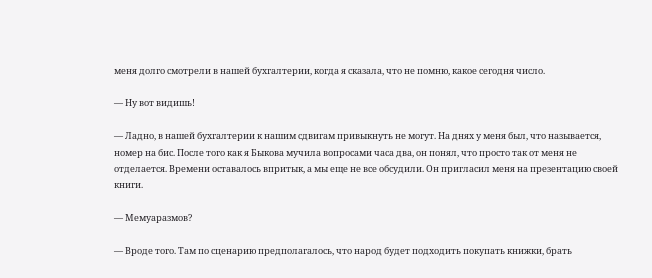меня долго смотрели в нашей бухгалтерии, когда я сказала, что не помню, какое сегодня число.

— Ну вот видишь!

— Ладно, в нашей бухгалтерии к нашим сдвигам привыкнуть не могут. На днях у меня был, что называется, номер на бис. После того как я Быкова мучила вопросами часа два, он понял, что просто так от меня не отделается. Времени оставалось впритык, а мы еще не все обсудили. Он пригласил меня на презентацию своей книги.

— Мемуаразмов?

— Вроде того. Там по сценарию предполагалось, что народ будет подходить покупать книжки, брать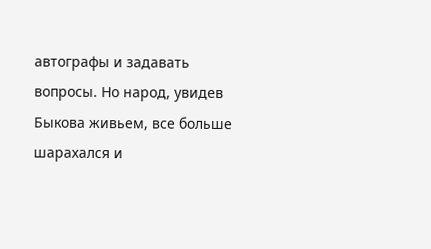автографы и задавать вопросы. Но народ, увидев Быкова живьем, все больше шарахался и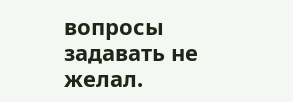вопросы задавать не желал.